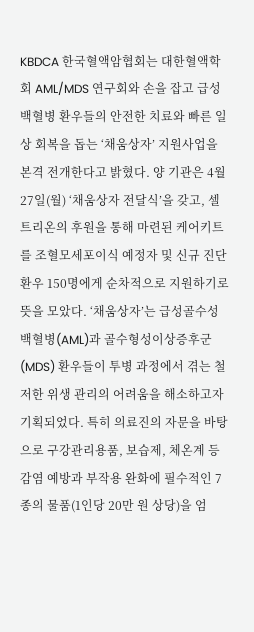KBDCA 한국혈액암협회는 대한혈액학회 AML/MDS 연구회와 손을 잡고 급성백혈병 환우들의 안전한 치료와 빠른 일상 회복을 돕는 ‘채움상자’ 지원사업을 본격 전개한다고 밝혔다. 양 기관은 4월 27일(월) ‘채움상자 전달식’을 갖고, 셀트리온의 후원을 통해 마련된 케어키트를 조혈모세포이식 예정자 및 신규 진단 환우 150명에게 순차적으로 지원하기로 뜻을 모았다. ‘채움상자’는 급성골수성백혈병(AML)과 골수형성이상증후군(MDS) 환우들이 투병 과정에서 겪는 철저한 위생 관리의 어려움을 해소하고자 기획되었다. 특히 의료진의 자문을 바탕으로 구강관리용품, 보습제, 체온계 등 감염 예방과 부작용 완화에 필수적인 7종의 물품(1인당 20만 원 상당)을 엄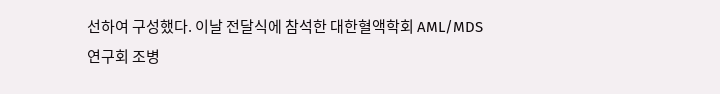선하여 구성했다. 이날 전달식에 참석한 대한혈액학회 AML/MDS 연구회 조병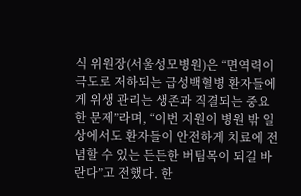식 위원장(서울성모병원)은 “면역력이 극도로 저하되는 급성백혈병 환자들에게 위생 관리는 생존과 직결되는 중요한 문제”라며, “이번 지원이 병원 밖 일상에서도 환자들이 안전하게 치료에 전념할 수 있는 든든한 버팀목이 되길 바란다”고 전했다. 한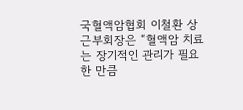국혈액암협회 이철환 상근부회장은 “혈액암 치료는 장기적인 관리가 필요한 만큼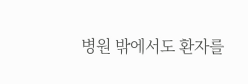병원 밖에서도 환자를